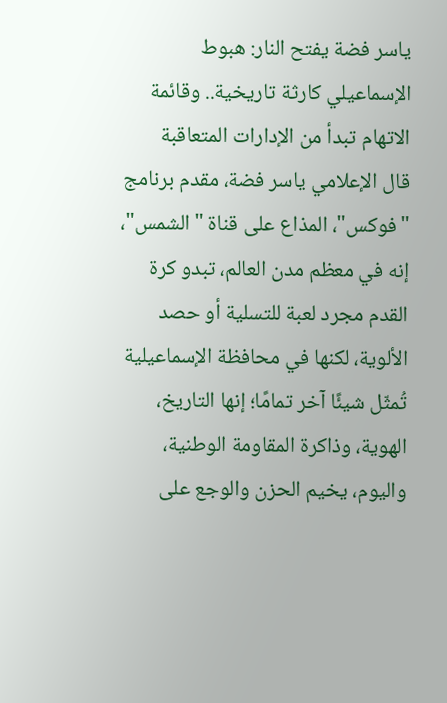ياسر فضة يفتح النار: هبوط الإسماعيلي كارثة تاريخية.. وقائمة الاتهام تبدأ من الإدارات المتعاقبة
قال الإعلامي ياسر فضة، مقدم برنامج "فوكس"، المذاع على قناة "الشمس"، إنه في معظم مدن العالم، تبدو كرة القدم مجرد لعبة للتسلية أو حصد الألوية، لكنها في محافظة الإسماعيلية تُمثّل شيئًا آخر تمامًا؛ إنها التاريخ، الهوية، وذاكرة المقاومة الوطنية، واليوم، يخيم الحزن والوجع على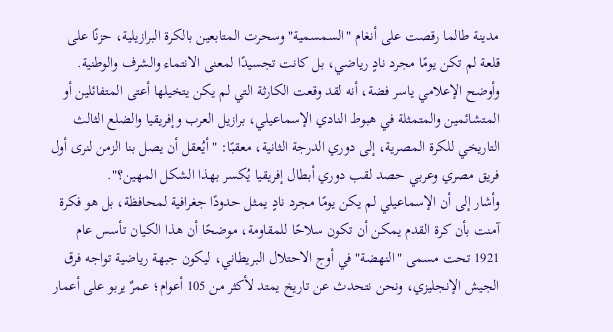مدينة طالما رقصت على أنغام "السمسمية" وسحرت المتابعين بالكرة البرازيلية، حزنًا على قلعة لم تكن يومًا مجرد نادٍ رياضي، بل كانت تجسيدًا لمعنى الانتماء والشرف والوطنية.
وأوضح الإعلامي ياسر فضة، أنه لقد وقعت الكارثة التي لم يكن يتخيلها أعتى المتفائلين أو المتشائمين والمتمثلة في هبوط النادي الإسماعيلي، برازيل العرب وإفريقيا والضلع الثالث التاريخي للكرة المصرية، إلى دوري الدرجة الثانية، معقبًا: "أيُعقل أن يصل بنا الزمن لنرى أول فريق مصري وعربي حصد لقب دوري أبطال إفريقيا يُكسر بهذا الشكل المهين؟".
وأشار إلى أن الإسماعيلي لم يكن يومًا مجرد نادٍ يمثل حدودًا جغرافية لمحافظة، بل هو فكرة آمنت بأن كرة القدم يمكن أن تكون سلاحًا للمقاومة، موضحًا أن هذا الكيان تأسس عام 1921 تحت مسمى "النهضة" في أوج الاحتلال البريطاني، ليكون جبهة رياضية تواجه فرق الجيش الإنجليزي، ونحن نتحدث عن تاريخ يمتد لأكثر من 105 أعوام؛ عمرٌ يربو على أعمار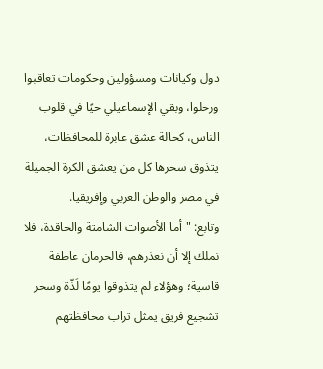دول وكيانات ومسؤولين وحكومات تعاقبوا ورحلوا، وبقي الإسماعيلي حيًا في قلوب الناس، كحالة عشق عابرة للمحافظات، يتذوق سحرها كل من يعشق الكرة الجميلة في مصر والوطن العربي وإفريقيا.
وتابع: "أما الأصوات الشامتة والحاقدة، فلا نملك إلا أن نعذرهم، فالحرمان عاطفة قاسية؛ وهؤلاء لم يتذوقوا يومًا لَذّة وسحر تشجيع فريق يمثل تراب محافظتهم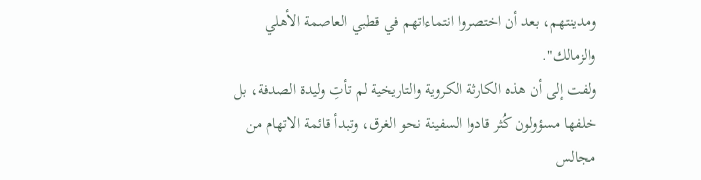ومدينتهم، بعد أن اختصروا انتماءاتهم في قطبي العاصمة الأهلي والزمالك".
ولفت إلى أن هذه الكارثة الكروية والتاريخية لم تأتِ وليدة الصدفة، بل خلفها مسؤولون كُثر قادوا السفينة نحو الغرق، وتبدأ قائمة الاتهام من مجالس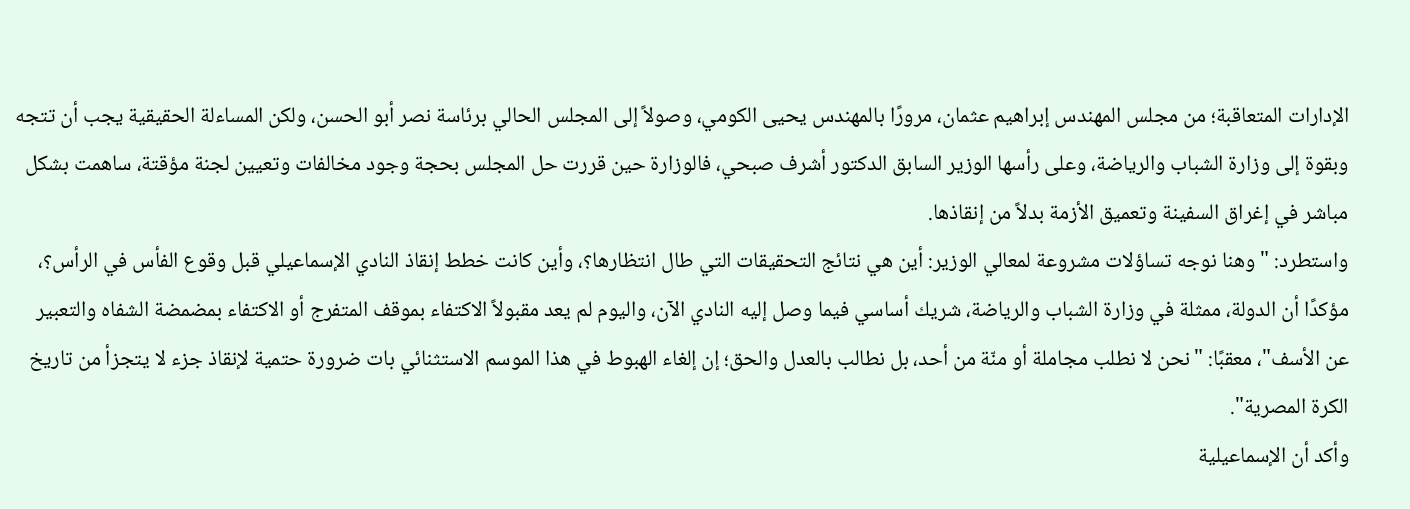الإدارات المتعاقبة؛ من مجلس المهندس إبراهيم عثمان، مرورًا بالمهندس يحيى الكومي، وصولاً إلى المجلس الحالي برئاسة نصر أبو الحسن، ولكن المساءلة الحقيقية يجب أن تتجه وبقوة إلى وزارة الشباب والرياضة، وعلى رأسها الوزير السابق الدكتور أشرف صبحي، فالوزارة حين قررت حل المجلس بحجة وجود مخالفات وتعيين لجنة مؤقتة، ساهمت بشكل مباشر في إغراق السفينة وتعميق الأزمة بدلاً من إنقاذها.
واستطرد: "وهنا نوجه تساؤلات مشروعة لمعالي الوزير: أين هي نتائج التحقيقات التي طال انتظارها؟، وأين كانت خطط إنقاذ النادي الإسماعيلي قبل وقوع الفأس في الرأس؟، مؤكدًا أن الدولة، ممثلة في وزارة الشباب والرياضة، شريك أساسي فيما وصل إليه النادي الآن، واليوم لم يعد مقبولاً الاكتفاء بموقف المتفرج أو الاكتفاء بمضمضة الشفاه والتعبير عن الأسف"، معقبًا: "نحن لا نطلب مجاملة أو منّة من أحد، بل نطالب بالعدل والحق؛ إن إلغاء الهبوط في هذا الموسم الاستثنائي بات ضرورة حتمية لإنقاذ جزء لا يتجزأ من تاريخ الكرة المصرية".
وأكد أن الإسماعيلية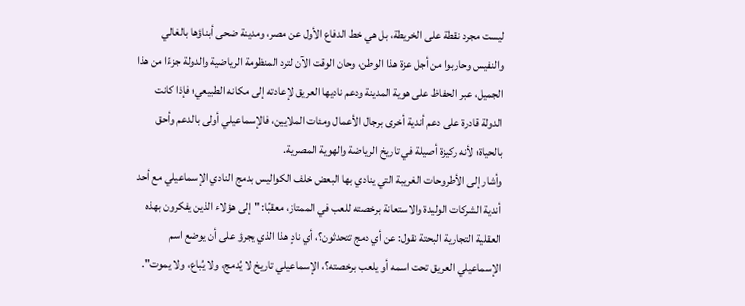ليست مجرد نقطة على الخريطة، بل هي خط الدفاع الأول عن مصر، ومدينة ضحى أبناؤها بالغالي والنفيس وحاربوا من أجل عزة هذا الوطن، وحان الوقت الآن لترد المنظومة الرياضية والدولة جزءًا من هذا الجميل، عبر الحفاظ على هوية المدينة ودعم ناديها العريق لإعادته إلى مكانه الطبيعي؛ فإذا كانت الدولة قادرة على دعم أندية أخرى برجال الأعمال ومئات الملايين، فالإسماعيلي أولى بالدعم وأحق بالحياة؛ لأنه ركيزة أصيلة في تاريخ الرياضة والهوية المصرية.
وأشار إلى الأطروحات الغريبة التي ينادي بها البعض خلف الكواليس بدمج النادي الإسماعيلي مع أحد أندية الشركات الوليدة والاستعانة برخصته للعب في الممتاز، معقبًا: "إلى هؤلاء الذين يفكرون بهذه العقلية التجارية البحتة نقول: عن أي دمج تتحدثون؟، أي نادٍ هذا الذي يجرؤ على أن يوضع اسم الإسماعيلي العريق تحت اسمه أو يلعب برخصته؟، الإسماعيلي تاريخ لا يُدمج، ولا يُباع، ولا يموت".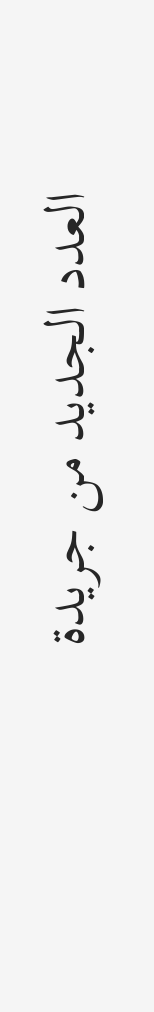العدد الجديد من جريدة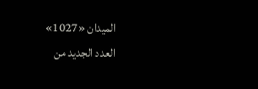الميدان «1027»
العدد الجديد من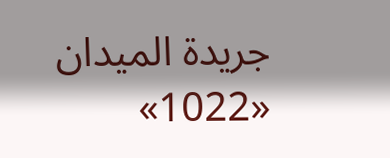جريدة الميدان «1022»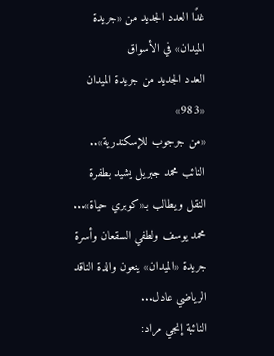غدًا العدد الجديد من «جريدة الميدان» في الأسواق
العدد الجديد من جريدة الميدان «983»
«من جرجوب للإسكندرية».. النائب محمد جبريل يشيد بطفرة النقل ويطالب بـ«كوبري حياة»...
محمد يوسف ولطفي السقعان وأسرة جريدة «الميدان» ينعون والدة الناقد الرياضي عادل...
النائبة إنجي مراد: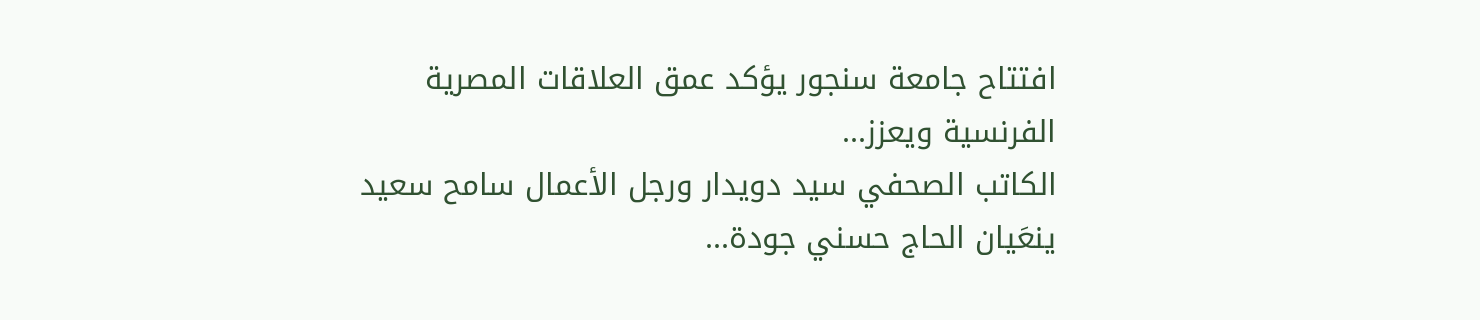افتتاح جامعة سنجور يؤكد عمق العلاقات المصرية الفرنسية ويعزز...
الكاتب الصحفي سيد دويدار ورجل الأعمال سامح سعيد ينعَيان الحاج حسني جودة...